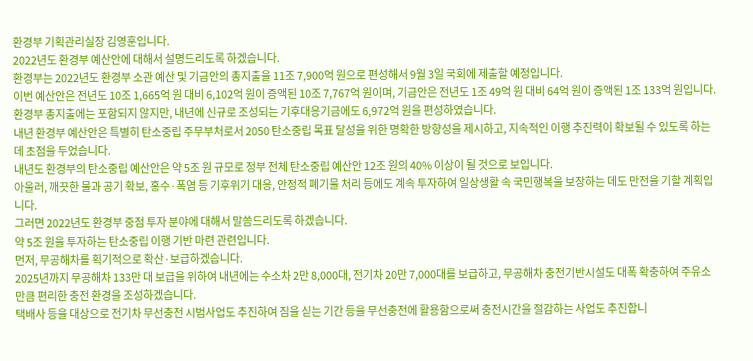환경부 기획관리실장 김영훈입니다.
2022년도 환경부 예산안에 대해서 설명드리도록 하겠습니다.
환경부는 2022년도 환경부 소관 예산 및 기금안의 총지출을 11조 7,900억 원으로 편성해서 9월 3일 국회에 제출할 예정입니다.
이번 예산안은 전년도 10조 1,665억 원 대비 6,102억 원이 증액된 10조 7,767억 원이며, 기금안은 전년도 1조 49억 원 대비 64억 원이 증액된 1조 133억 원입니다.
환경부 총지출에는 포함되지 않지만, 내년에 신규로 조성되는 기후대응기금에도 6,972억 원을 편성하였습니다.
내년 환경부 예산안은 특별히 탄소중립 주무부처로서 2050 탄소중립 목표 달성을 위한 명확한 방향성을 제시하고, 지속적인 이행 추진력이 확보될 수 있도록 하는 데 초점을 두었습니다.
내년도 환경부의 탄소중립 예산안은 약 5조 원 규모로 정부 전체 탄소중립 예산안 12조 원의 40% 이상이 될 것으로 보입니다.
아울러, 깨끗한 물과 공기 확보, 홍수·폭염 등 기후위기 대응, 안정적 폐기물 처리 등에도 계속 투자하여 일상생활 속 국민행복을 보장하는 데도 만전을 기할 계획입니다.
그러면 2022년도 환경부 중점 투자 분야에 대해서 말씀드리도록 하겠습니다.
약 5조 원을 투자하는 탄소중립 이행 기반 마련 관련입니다.
먼저, 무공해차를 획기적으로 확산·보급하겠습니다.
2025년까지 무공해차 133만 대 보급을 위하여 내년에는 수소차 2만 8,000대, 전기차 20만 7,000대를 보급하고, 무공해차 충전기반시설도 대폭 확충하여 주유소만큼 편리한 충전 환경을 조성하겠습니다.
택배사 등을 대상으로 전기차 무선충전 시범사업도 추진하여 짐을 싣는 기간 등을 무선충전에 활용함으로써 충전시간을 절감하는 사업도 추진합니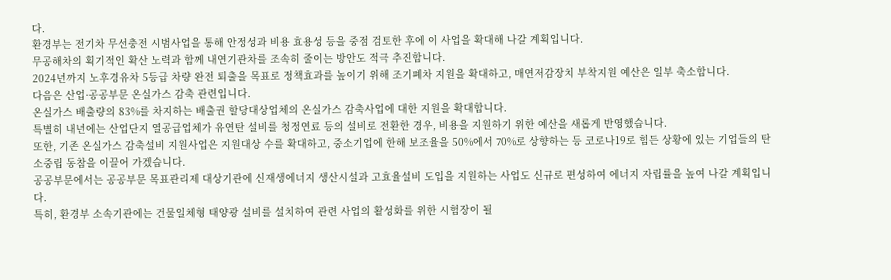다.
환경부는 전기차 무선충전 시범사업을 통해 안정성과 비용 효용성 등을 중점 검토한 후에 이 사업을 확대해 나갈 계획입니다.
무공해차의 획기적인 확산 노력과 함께 내연기관차를 조속히 줄이는 방안도 적극 추진합니다.
2024년까지 노후경유차 5등급 차량 완전 퇴출을 목표로 정책효과를 높이기 위해 조기폐차 지원을 확대하고, 매연저감장치 부착지원 예산은 일부 축소합니다.
다음은 산업·공공부문 온실가스 감축 관련입니다.
온실가스 배출량의 83%를 차지하는 배출권 할당대상업체의 온실가스 감축사업에 대한 지원을 확대합니다.
특별히 내년에는 산업단지 열공급업체가 유연탄 설비를 청정연료 등의 설비로 전환한 경우, 비용을 지원하기 위한 예산을 새롭게 반영했습니다.
또한, 기존 온실가스 감축설비 지원사업은 지원대상 수를 확대하고, 중소기업에 한해 보조율을 50%에서 70%로 상향하는 등 코로나19로 힘든 상황에 있는 기업들의 탄소중립 동참을 이끌어 가겠습니다.
공공부문에서는 공공부문 목표관리제 대상기관에 신재생에너지 생산시설과 고효율설비 도입을 지원하는 사업도 신규로 편성하여 에너지 자립률을 높여 나갈 계획입니다.
특히, 환경부 소속기관에는 건물일체형 태양광 설비를 설치하여 관련 사업의 활성화를 위한 시험장이 될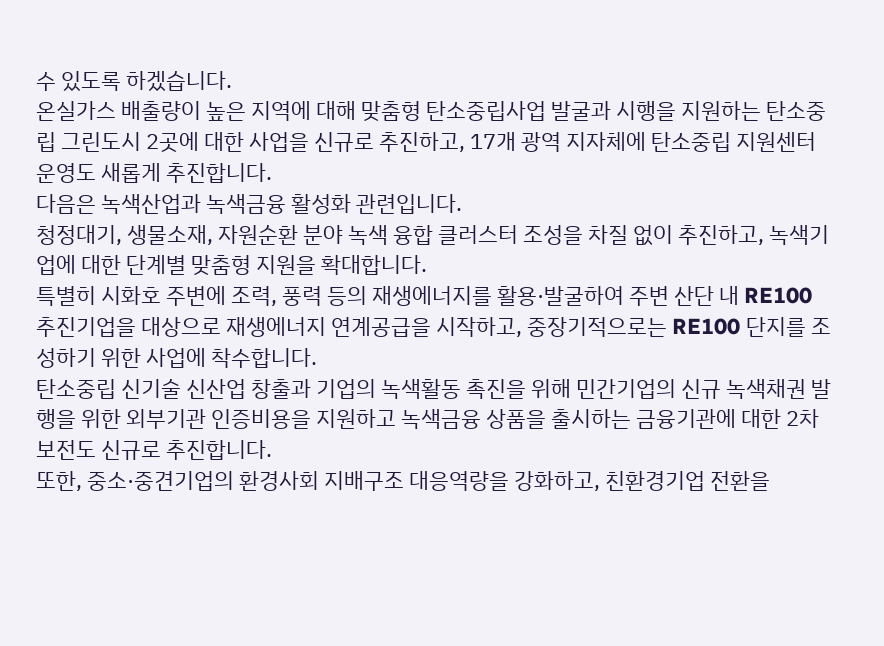수 있도록 하겠습니다.
온실가스 배출량이 높은 지역에 대해 맞춤형 탄소중립사업 발굴과 시행을 지원하는 탄소중립 그린도시 2곳에 대한 사업을 신규로 추진하고, 17개 광역 지자체에 탄소중립 지원센터 운영도 새롭게 추진합니다.
다음은 녹색산업과 녹색금융 활성화 관련입니다.
청정대기, 생물소재, 자원순환 분야 녹색 융합 클러스터 조성을 차질 없이 추진하고, 녹색기업에 대한 단계별 맞춤형 지원을 확대합니다.
특별히 시화호 주변에 조력, 풍력 등의 재생에너지를 활용·발굴하여 주변 산단 내 RE100 추진기업을 대상으로 재생에너지 연계공급을 시작하고, 중장기적으로는 RE100 단지를 조성하기 위한 사업에 착수합니다.
탄소중립 신기술 신산업 창출과 기업의 녹색활동 촉진을 위해 민간기업의 신규 녹색채권 발행을 위한 외부기관 인증비용을 지원하고 녹색금융 상품을 출시하는 금융기관에 대한 2차 보전도 신규로 추진합니다.
또한, 중소·중견기업의 환경사회 지배구조 대응역량을 강화하고, 친환경기업 전환을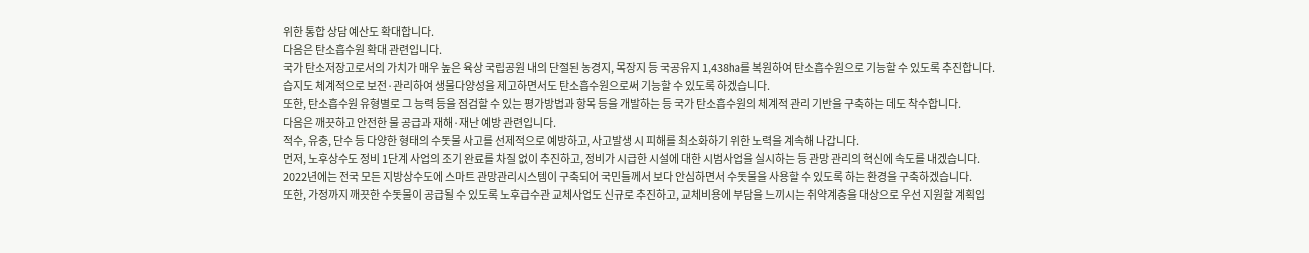위한 통합 상담 예산도 확대합니다.
다음은 탄소흡수원 확대 관련입니다.
국가 탄소저장고로서의 가치가 매우 높은 육상 국립공원 내의 단절된 농경지, 목장지 등 국공유지 1,438㏊를 복원하여 탄소흡수원으로 기능할 수 있도록 추진합니다.
습지도 체계적으로 보전·관리하여 생물다양성을 제고하면서도 탄소흡수원으로써 기능할 수 있도록 하겠습니다.
또한, 탄소흡수원 유형별로 그 능력 등을 점검할 수 있는 평가방법과 항목 등을 개발하는 등 국가 탄소흡수원의 체계적 관리 기반을 구축하는 데도 착수합니다.
다음은 깨끗하고 안전한 물 공급과 재해·재난 예방 관련입니다.
적수, 유충, 단수 등 다양한 형태의 수돗물 사고를 선제적으로 예방하고, 사고발생 시 피해를 최소화하기 위한 노력을 계속해 나갑니다.
먼저, 노후상수도 정비 1단계 사업의 조기 완료를 차질 없이 추진하고, 정비가 시급한 시설에 대한 시범사업을 실시하는 등 관망 관리의 혁신에 속도를 내겠습니다.
2022년에는 전국 모든 지방상수도에 스마트 관망관리시스템이 구축되어 국민들께서 보다 안심하면서 수돗물을 사용할 수 있도록 하는 환경을 구축하겠습니다.
또한, 가정까지 깨끗한 수돗물이 공급될 수 있도록 노후급수관 교체사업도 신규로 추진하고, 교체비용에 부담을 느끼시는 취약계층을 대상으로 우선 지원할 계획입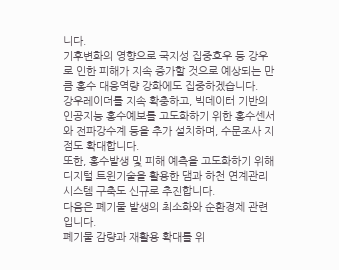니다.
기후변화의 영향으로 국지성 집중호우 등 강우로 인한 피해가 지속 증가할 것으로 예상되는 만큼 홍수 대응역량 강화에도 집중하겠습니다.
강우레이더를 지속 확충하고, 빅데이터 기반의 인공지능 홍수예보를 고도화하기 위한 홍수센서와 전파강수계 등을 추가 설치하며, 수문조사 지점도 확대합니다.
또한, 홍수발생 및 피해 예측을 고도화하기 위해 디지털 트윈기술을 활용한 댐과 하천 연계관리시스템 구축도 신규로 추진합니다.
다음은 폐기물 발생의 최소화와 순환경제 관련입니다.
폐기물 감량과 재활용 확대를 위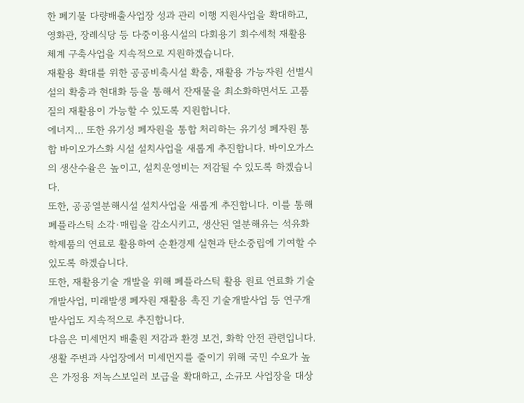한 폐기물 다량배출사업장 성과 관리 이행 지원사업을 확대하고, 영화관, 장례식당 등 다중이용시설의 다회용기 회수세척 재활용 체계 구축사업을 지속적으로 지원하겠습니다.
재활용 확대를 위한 공공비축시설 확충, 재활용 가능자원 선별시설의 확충과 현대화 등을 통해서 잔재물을 최소화하면서도 고품질의 재활용이 가능할 수 있도록 지원합니다.
에너지... 또한 유기성 폐자원을 통합 처리하는 유기성 폐자원 통합 바이오가스화 시설 설치사업을 새롭게 추진합니다. 바이오가스의 생산수율은 높이고, 설치운영비는 저감될 수 있도록 하겠습니다.
또한, 공공열분해시설 설치사업을 새롭게 추진합니다. 이를 통해 폐플라스틱 소각·매립을 감소시키고, 생산된 열분해유는 석유화학제품의 연료로 활용하여 순환경제 실현과 탄소중립에 기여할 수 있도록 하겠습니다.
또한, 재활용기술 개발을 위해 폐플라스틱 활용 원료 연료화 기술개발사업, 미래발생 폐자원 재활용 촉진 기술개발사업 등 연구개발사업도 지속적으로 추진합니다.
다음은 미세먼지 배출원 저감과 환경 보건, 화학 안전 관련입니다.
생활 주변과 사업장에서 미세먼지를 줄이기 위해 국민 수요가 높은 가정용 저녹스보일러 보급을 확대하고, 소규모 사업장을 대상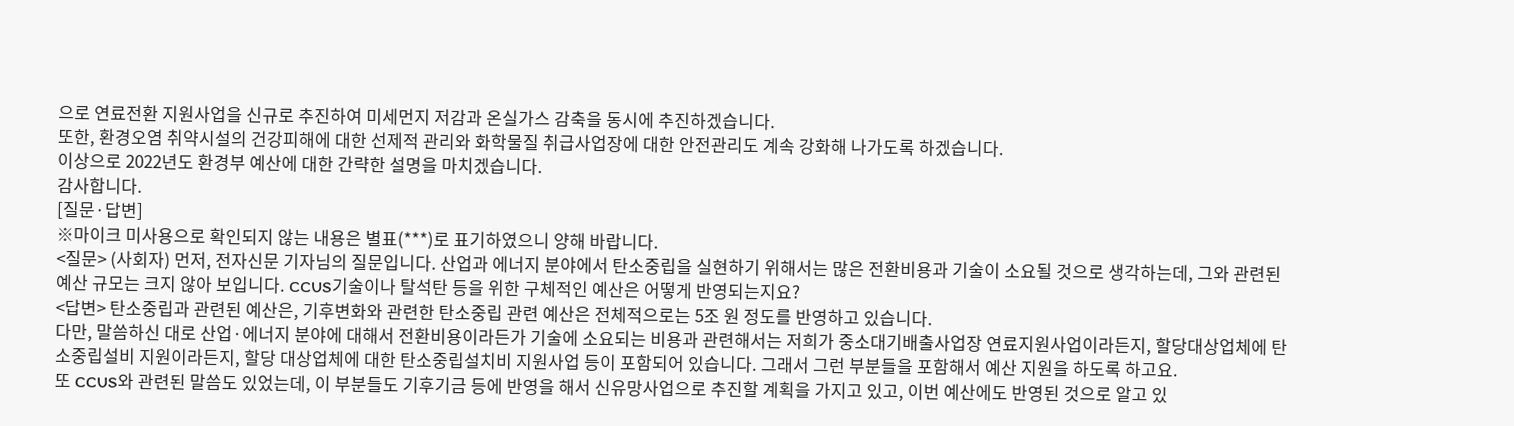으로 연료전환 지원사업을 신규로 추진하여 미세먼지 저감과 온실가스 감축을 동시에 추진하겠습니다.
또한, 환경오염 취약시설의 건강피해에 대한 선제적 관리와 화학물질 취급사업장에 대한 안전관리도 계속 강화해 나가도록 하겠습니다.
이상으로 2022년도 환경부 예산에 대한 간략한 설명을 마치겠습니다.
감사합니다.
[질문·답변]
※마이크 미사용으로 확인되지 않는 내용은 별표(***)로 표기하였으니 양해 바랍니다.
<질문> (사회자) 먼저, 전자신문 기자님의 질문입니다. 산업과 에너지 분야에서 탄소중립을 실현하기 위해서는 많은 전환비용과 기술이 소요될 것으로 생각하는데, 그와 관련된 예산 규모는 크지 않아 보입니다. CCUS기술이나 탈석탄 등을 위한 구체적인 예산은 어떻게 반영되는지요?
<답변> 탄소중립과 관련된 예산은, 기후변화와 관련한 탄소중립 관련 예산은 전체적으로는 5조 원 정도를 반영하고 있습니다.
다만, 말씀하신 대로 산업·에너지 분야에 대해서 전환비용이라든가 기술에 소요되는 비용과 관련해서는 저희가 중소대기배출사업장 연료지원사업이라든지, 할당대상업체에 탄소중립설비 지원이라든지, 할당 대상업체에 대한 탄소중립설치비 지원사업 등이 포함되어 있습니다. 그래서 그런 부분들을 포함해서 예산 지원을 하도록 하고요.
또 CCUS와 관련된 말씀도 있었는데, 이 부분들도 기후기금 등에 반영을 해서 신유망사업으로 추진할 계획을 가지고 있고, 이번 예산에도 반영된 것으로 알고 있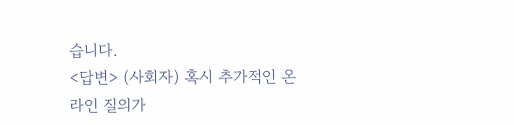습니다.
<답변> (사회자) 혹시 추가적인 온라인 질의가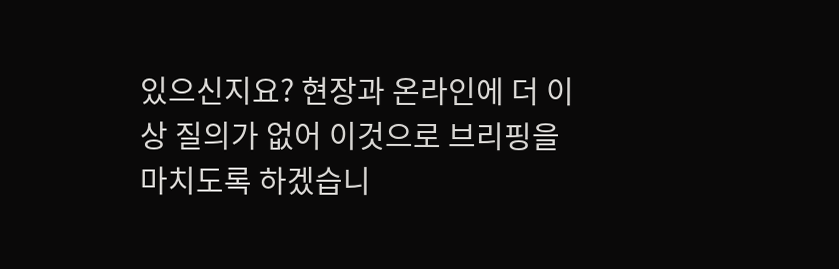있으신지요? 현장과 온라인에 더 이상 질의가 없어 이것으로 브리핑을 마치도록 하겠습니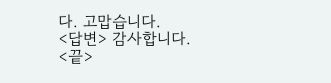다. 고맙습니다.
<답변> 감사합니다.
<끝>